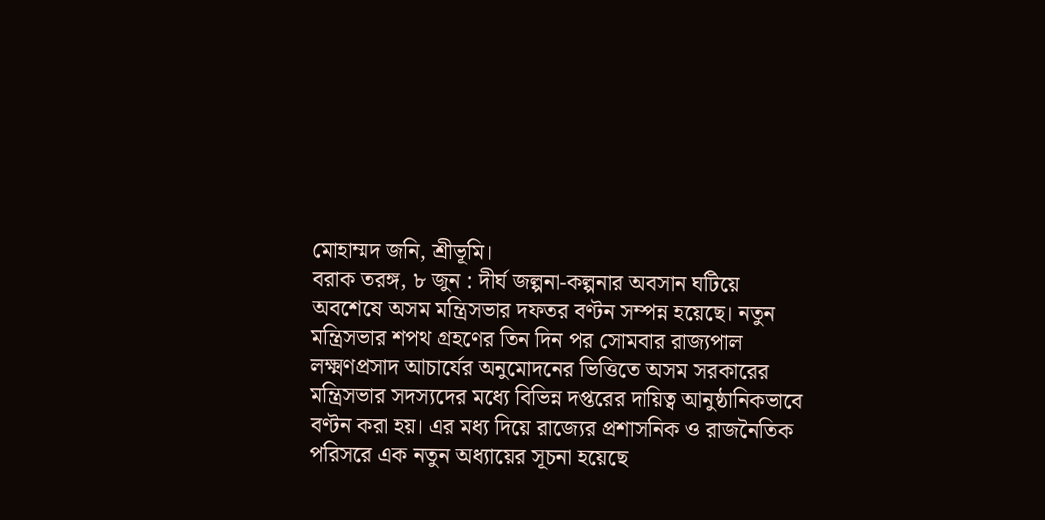মোহাম্মদ জনি, শ্রীভূমি।
বরাক তরঙ্গ, ৮ জুন : দীর্ঘ জল্পনা-কল্পনার অবসান ঘটিয়ে অবশেষে অসম মন্ত্রিসভার দফতর বণ্টন সম্পন্ন হয়েছে। নতুন মন্ত্রিসভার শপথ গ্রহণের তিন দিন পর সোমবার রাজ্যপাল লক্ষ্মণপ্রসাদ আচার্যের অনুমোদনের ভিত্তিতে অসম সরকারের মন্ত্রিসভার সদস্যদের মধ্যে বিভিন্ন দপ্তরের দায়িত্ব আনুষ্ঠানিকভাবে বণ্টন করা হয়। এর মধ্য দিয়ে রাজ্যের প্রশাসনিক ও রাজনৈতিক পরিসরে এক নতুন অধ্যায়ের সূচনা হয়েছে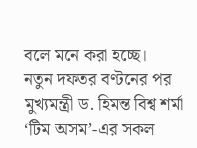বলে মনে করা হচ্ছে।
নতুন দফতর বণ্টনের পর মুখ্যমন্ত্রী ড. হিমন্ত বিশ্ব শর্মা ‘টিম অসম’-এর সকল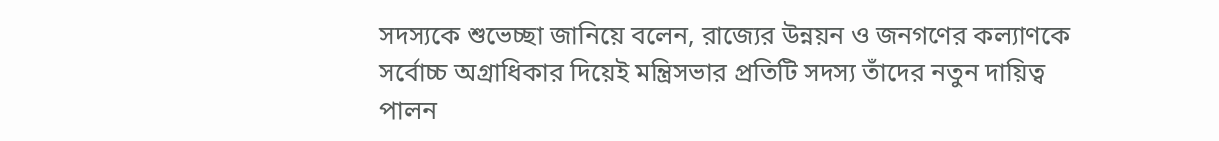সদস্যকে শুভেচ্ছা জানিয়ে বলেন, রাজ্যের উন্নয়ন ও জনগণের কল্যাণকে সর্বোচ্চ অগ্রাধিকার দিয়েই মন্ত্রিসভার প্রতিটি সদস্য তাঁদের নতুন দায়িত্ব পালন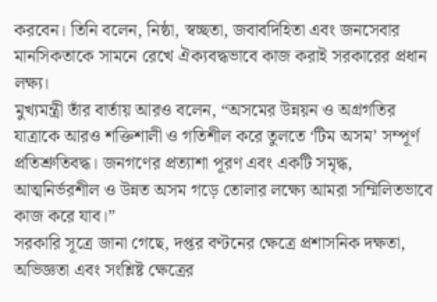করবেন। তিনি বলেন, নিষ্ঠা, স্বচ্ছতা, জবাবদিহিতা এবং জনসেবার মানসিকতাকে সামনে রেখে ঐক্যবদ্ধভাবে কাজ করাই সরকারের প্রধান লক্ষ্য।
মুখ্যমন্ত্রী তাঁর বার্তায় আরও বলেন, “অসমের উন্নয়ন ও অগ্রগতির যাত্রাকে আরও শক্তিশালী ও গতিশীল করে তুলতে ‘টিম অসম’ সম্পূর্ণ প্রতিশ্রুতিবদ্ধ। জনগণের প্রত্যাশা পূরণ এবং একটি সমৃদ্ধ, আত্মনির্ভরশীল ও উন্নত অসম গড়ে তোলার লক্ষ্যে আমরা সম্মিলিতভাবে কাজ করে যাব।”
সরকারি সূত্রে জানা গেছে, দপ্তর বণ্টনের ক্ষেত্রে প্রশাসনিক দক্ষতা, অভিজ্ঞতা এবং সংশ্লিষ্ট ক্ষেত্রের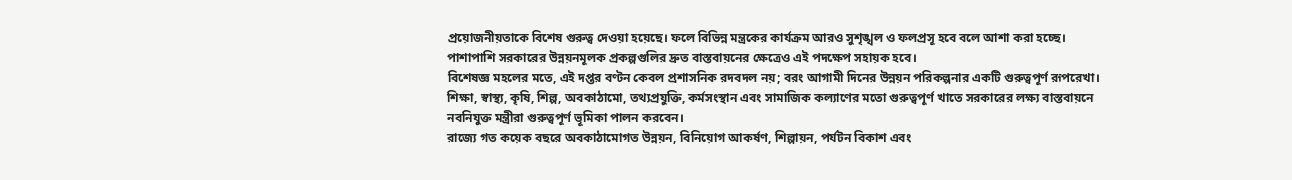প্রয়োজনীয়তাকে বিশেষ গুরুত্ব দেওয়া হয়েছে। ফলে বিভিন্ন মন্ত্রকের কার্যক্রম আরও সুশৃঙ্খল ও ফলপ্রসূ হবে বলে আশা করা হচ্ছে। পাশাপাশি সরকারের উন্নয়নমূলক প্রকল্পগুলির দ্রুত বাস্তবায়নের ক্ষেত্রেও এই পদক্ষেপ সহায়ক হবে।
বিশেষজ্ঞ মহলের মতে, এই দপ্তর বণ্টন কেবল প্রশাসনিক রদবদল নয়; বরং আগামী দিনের উন্নয়ন পরিকল্পনার একটি গুরুত্বপূর্ণ রূপরেখা। শিক্ষা, স্বাস্থ্য, কৃষি, শিল্প, অবকাঠামো, তথ্যপ্রযুক্তি, কর্মসংস্থান এবং সামাজিক কল্যাণের মতো গুরুত্বপূর্ণ খাতে সরকারের লক্ষ্য বাস্তবায়নে নবনিযুক্ত মন্ত্রীরা গুরুত্বপূর্ণ ভূমিকা পালন করবেন।
রাজ্যে গত কয়েক বছরে অবকাঠামোগত উন্নয়ন, বিনিয়োগ আকর্ষণ, শিল্পায়ন, পর্যটন বিকাশ এবং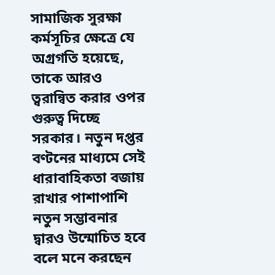সামাজিক সুরক্ষা কর্মসূচির ক্ষেত্রে যে অগ্রগতি হয়েছে, তাকে আরও ত্বরান্বিত করার ওপর গুরুত্ব দিচ্ছে সরকার। নতুন দপ্তর বণ্টনের মাধ্যমে সেই ধারাবাহিকতা বজায় রাখার পাশাপাশি নতুন সম্ভাবনার দ্বারও উন্মোচিত হবে বলে মনে করছেন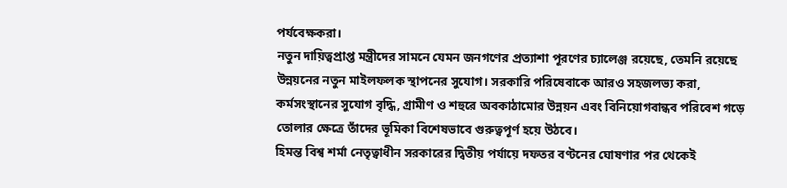পর্যবেক্ষকরা।
নতুন দায়িত্বপ্রাপ্ত মন্ত্রীদের সামনে যেমন জনগণের প্রত্যাশা পূরণের চ্যালেঞ্জ রয়েছে, তেমনি রয়েছে উন্নয়নের নতুন মাইলফলক স্থাপনের সুযোগ। সরকারি পরিষেবাকে আরও সহজলভ্য করা, কর্মসংস্থানের সুযোগ বৃদ্ধি, গ্রামীণ ও শহুরে অবকাঠামোর উন্নয়ন এবং বিনিয়োগবান্ধব পরিবেশ গড়ে তোলার ক্ষেত্রে তাঁদের ভূমিকা বিশেষভাবে গুরুত্বপূর্ণ হয়ে উঠবে।
হিমন্ত বিশ্ব শর্মা নেতৃত্বাধীন সরকারের দ্বিতীয় পর্যায়ে দফতর বণ্টনের ঘোষণার পর থেকেই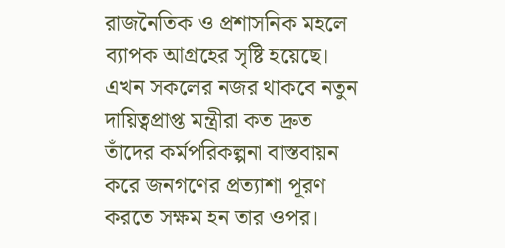রাজনৈতিক ও প্রশাসনিক মহলে ব্যাপক আগ্রহের সৃষ্টি হয়েছে। এখন সকলের নজর থাকবে নতুন দায়িত্বপ্রাপ্ত মন্ত্রীরা কত দ্রুত তাঁদের কর্মপরিকল্পনা বাস্তবায়ন করে জনগণের প্রত্যাশা পূরণ করতে সক্ষম হন তার ওপর।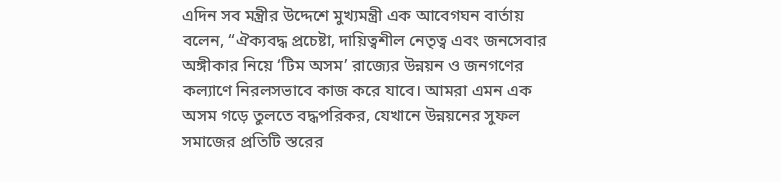এদিন সব মন্ত্রীর উদ্দেশে মুখ্যমন্ত্রী এক আবেগঘন বার্তায় বলেন, “ঐক্যবদ্ধ প্রচেষ্টা, দায়িত্বশীল নেতৃত্ব এবং জনসেবার অঙ্গীকার নিয়ে ‘টিম অসম’ রাজ্যের উন্নয়ন ও জনগণের কল্যাণে নিরলসভাবে কাজ করে যাবে। আমরা এমন এক অসম গড়ে তুলতে বদ্ধপরিকর, যেখানে উন্নয়নের সুফল সমাজের প্রতিটি স্তরের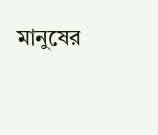মানুষের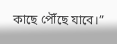কাছে পৌঁছে যাবে।”